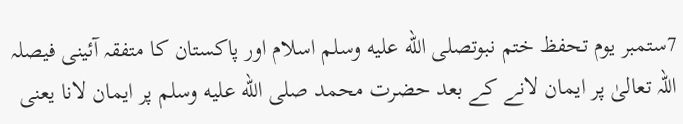7ستمبر یوم تحفظ ختم نبوتصلى الله عليه وسلم اسلام اور پاکستان کا متفقہ آئینی فیصلہ
اللہ تعالیٰ پر ایمان لانے کے بعد حضرت محمد صلى الله عليه وسلم پر ایمان لانا یعنی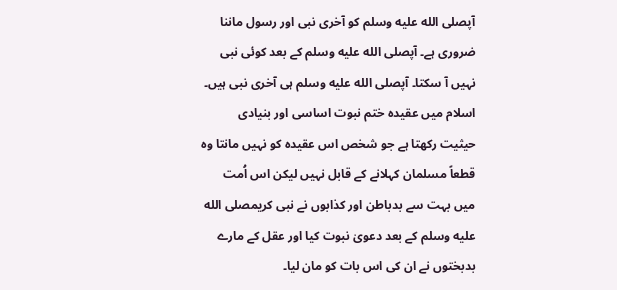آپصلى الله عليه وسلم کو آخری نبی اور رسول ماننا ضروری ہے۔ آپصلى الله عليه وسلم کے بعد کوئی نبی نہیں آ سکتا۔ آپصلى الله عليه وسلم ہی آخری نبی ہیں۔ اسلام میں عقیدہ ختم نبوت اساسی اور بنیادی حیثیت رکھتا ہے جو شخص اس عقیدہ کو نہیں مانتا وہ قطعاً مسلمان کہلانے کے قابل نہیں لیکن اس اُمت میں بہت سے بدباطن اور کذابوں نے نبی کریمصلى الله عليه وسلم کے بعد دعویٰ نبوت کیا اور عقل کے مارے بدبختوں نے ان کی اس بات کو مان لیا۔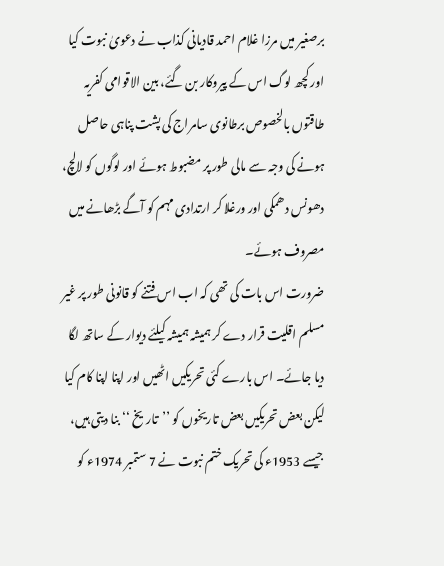برصغیر میں مرزا غلام احمد قادیانی کذاب نے دعویٰ نبوت کیا اور کچھ لوگ اس کے پیروکار بن گئے، بین الاقوامی کفریہ طاقتوں بالخصوص برطانوی سامراج کی پشت پناہی حاصل ہونے کی وجہ سے مالی طور پر مضبوط ہوئے اور لوگوں کو لالچ، دھونس دھمکی اور ورغلا کر ارتدادی مہم کو آگے بڑھانے میں مصروف ہوئے۔
ضرورت اس بات کی تھی کہ اب اس فتنے کو قانونی طور پر غیر مسلم اقلیت قرار دے کر ہمیشہ ہمیشہ کیلئے دیوار کے ساتھ لگا دیا جائے۔ اس بارے کئی تحریکیں اٹھیں اور اپنا اپنا کام کیا لیکن بعض تحریکیں بعض تاریخوں کو ’’تاریخ ‘‘ بنا دیتی ہیں، جیسے 1953ء کی تحریک ختم نبوت نے 7 ستمبر 1974ء کو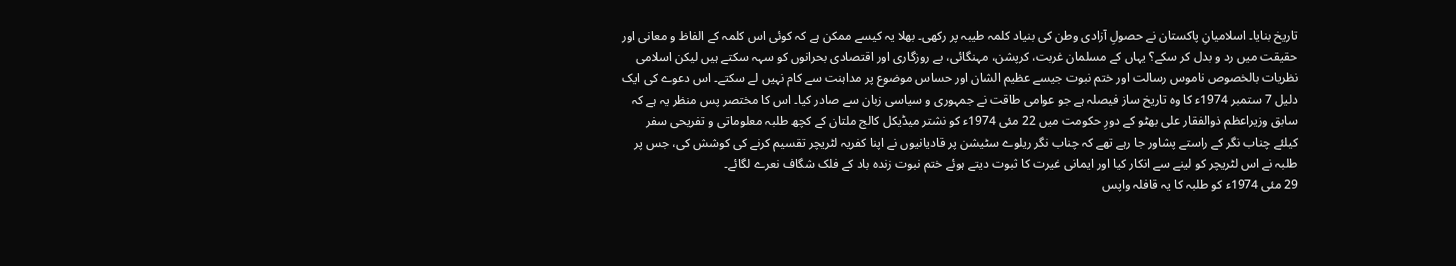تاریخ بنایا۔ اسلامیانِ پاکستان نے حصولِ آزادی وطن کی بنیاد کلمہ طیبہ پر رکھی۔ بھلا یہ کیسے ممکن ہے کہ کوئی اس کلمہ کے الفاظ و معانی اور حقیقت میں رد و بدل کر سکے؟ یہاں کے مسلمان غربت، کرپشن، مہنگائی، بے روزگاری اور اقتصادی بحرانوں کو سہہ سکتے ہیں لیکن اسلامی نظریات بالخصوص ناموس رسالت اور ختم نبوت جیسے عظیم الشان اور حساس موضوع پر مداہنت سے کام نہیں لے سکتے۔ اس دعوے کی ایک دلیل 7 ستمبر 1974ء کا وہ تاریخ ساز فیصلہ ہے جو عوامی طاقت نے جمہوری و سیاسی زبان سے صادر کیا۔ اس کا مختصر پس منظر یہ ہے کہ سابق وزیراعظم ذوالفقار علی بھٹو کے دورِ حکومت میں 22 مئی 1974ء کو نشتر میڈیکل کالج ملتان کے کچھ طلبہ معلوماتی و تفریحی سفر کیلئے چناب نگر کے راستے پشاور جا رہے تھے کہ چناب نگر ریلوے سٹیشن پر قادیانیوں نے اپنا کفریہ لٹریچر تقسیم کرنے کی کوشش کی، جس پر طلبہ نے اس لٹریچر کو لینے سے انکار کیا اور ایمانی غیرت کا ثبوت دیتے ہوئے ختم نبوت زندہ باد کے فلک شگاف نعرے لگائے۔
29 مئی 1974ء کو طلبہ کا یہ قافلہ واپس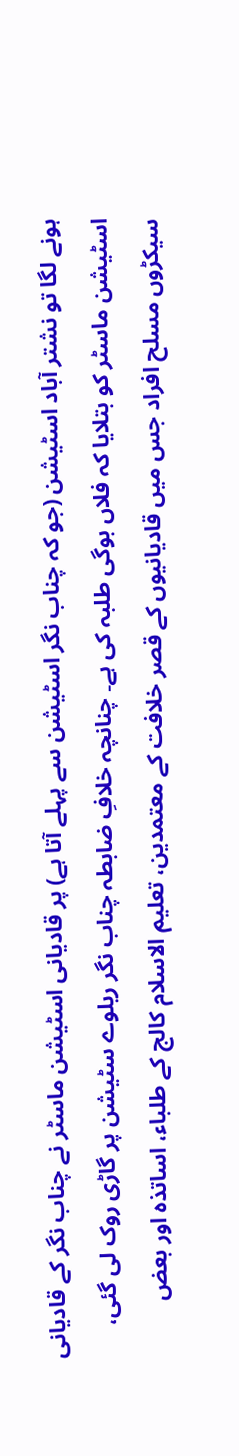ہونے لگا تو نشتر آباد اسٹیشن (جو کہ چناب نگر اسٹیشن سے پہلے آتا ہے) پر قادیانی اسٹیشن ماسٹر نے چناب نگر کے قادیانی اسٹیشن ماسٹر کو بتلایا کہ فلاں بوگی طلبہ کی ہے۔ چنانچہ خلافِ ضابطہ چناب نگر ریلوے سٹیشن پر گاڑی روک لی گئی، سیکڑوں مسلح افراد جس میں قادیانیوں کے قصر خلافت کے معتمدین، تعلیم الاسلام کالج کے طلباء، اساتذہ اور بعض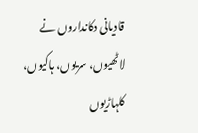قادیانی دکانداروں نے لاٹھیوں، سریوں، ہاکیوں، کلہاڑیوں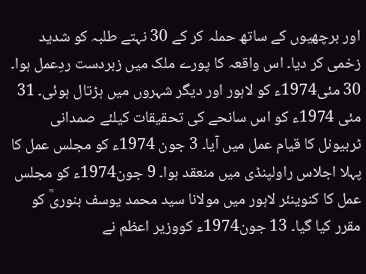اور برچھیوں کے ساتھ حملہ کر کے 30 نہتے طلبہ کو شدید زخمی کر دیا۔ اس واقعہ کا پورے ملک میں زبردست ردِعمل ہوا۔ 30 مئی1974ء کو لاہور اور دیگر شہروں میں ہڑتال ہوئی۔ 31 مئی 1974ء کو اس سانحے کی تحقیقات کیلئے صمدانی ٹربیونل کا قیام عمل میں آیا۔ 3 جون 1974ء کو مجلس عمل کا پہلا اجلاس راولپنڈی میں منعقد ہوا۔ 9 جون1974ء کو مجلس عمل کا کنوینئر لاہور میں مولانا سید محمد یوسف بنوریؒ کو مقرر کیا گیا۔ 13 جون1974ء کووزیر اعظم نے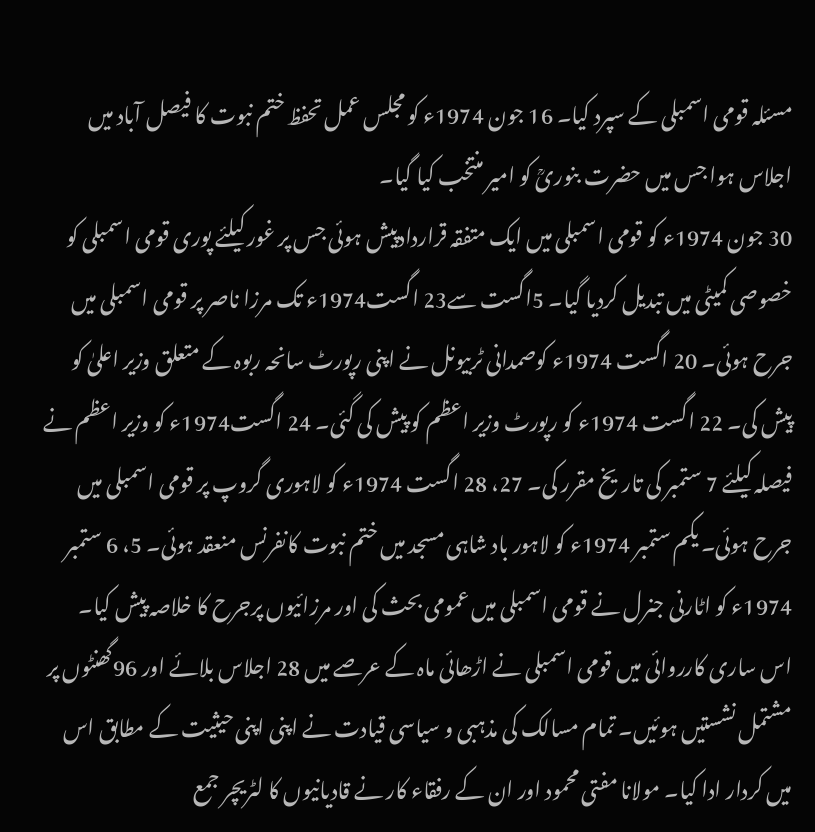مسئلہ قومی اسمبلی کے سپرد کیا۔ 16 جون 1974ء کو مجلس عمل تحفظ ختم نبوت کا فیصل آباد میں اجلاس ہوا جس میں حضرت بنوریؒ کو امیر منتخب کیا گیا۔
30 جون 1974ء کو قومی اسمبلی میں ایک متفقہ قراردادپیش ہوئی جس پر غور کیلئے پوری قومی اسمبلی کو خصوصی کمیٹی میں تبدیل کردیا گیا۔ 5اگست سے23 اگست1974ء تک مرزا ناصر پر قومی اسمبلی میں جرح ہوئی۔ 20 اگست 1974ء کوصمدانی ٹربیونل نے اپنی رپورٹ سانحہ ربوہ کے متعلق وزیر اعلیٰ کو پیش کی۔ 22 اگست 1974ء کو رپورٹ وزیر اعظم کو پیش کی گئی۔ 24 اگست1974ء کو وزیر اعظم نے فیصلہ کیلئے 7 ستمبر کی تاریخ مقرر کی۔ 27، 28 اگست 1974ء کو لاہوری گروپ پر قومی اسمبلی میں جرح ہوئی۔ یکم ستمبر 1974ء کو لاہور باد شاہی مسجد میں ختم نبوت کانفرنس منعقد ہوئی۔ 5، 6 ستمبر 1974ء کو اٹارنی جنرل نے قومی اسمبلی میں عمومی بحث کی اور مرزائیوں پرجرح کا خلاصہ پیش کیا۔
اس ساری کارروائی میں قومی اسمبلی نے اڑھائی ماہ کے عرصے میں 28 اجلاس بلائے اور 96گھنٹوں پر مشتمل نشستیں ہوئیں۔ تمام مسالک کی مذہبی و سیاسی قیادت نے اپنی اپنی حیثیت کے مطابق اس میں کردار ادا کیا۔ مولانا مفتی محمود اور ان کے رفقاء کار نے قادیانیوں کا لٹریچر جمع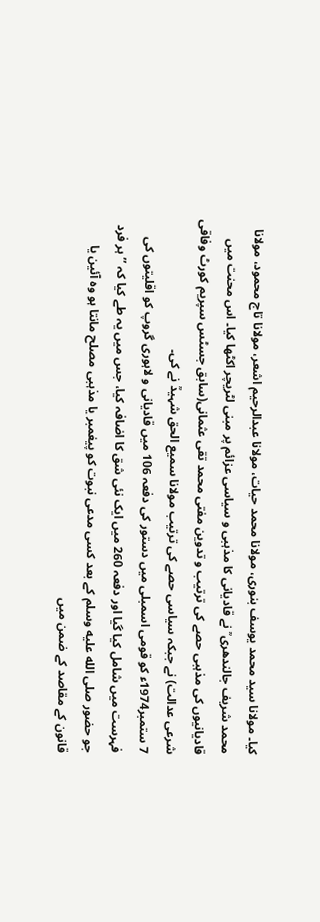کیا۔ مولانا سید محمد یوسف بنوری، مولانا محمد حیات، مولانا عبدالرحیم اشعر، مولانا تاج محمود، مولانا محمد شریف جالندھری ؒ نے قادیانی کا مذہبی و سیاسی عزائم پر مبنی لٹریچر اکٹھا کیا۔ اس محنت میں قادیانیوں کی مذہبی حصے کی ترتیب و تدوین مفتی محمد تقی عثمانی(سابق جسٹس سپریم کورٹ وفاقی شرعی عدالت) نے جبکہ سیاسی حصے کی ترتیب مولانا سمیع الحق شہیدؒ نے کی۔
7 ستمبر1974ء کو قومی اسمبلی میں دستور کی دفعہ 106 میں قادیانی و لاہوری گروپ کو اقلیتوں کی فہرست میں شامل کیا گیا اور دفعہ 260 میں ایک نئی شق کا اضافہ کیا، جس میں یہ طے کیا کہ ’’ ہر فرد جو حضور صلى الله عليه وسلم کے بعد کسی مدعی نبوت کو پیغمبر یا مذہبی مصلح مانتا ہو وہ آئین یا قانون کے مقاصد کے ضمن میں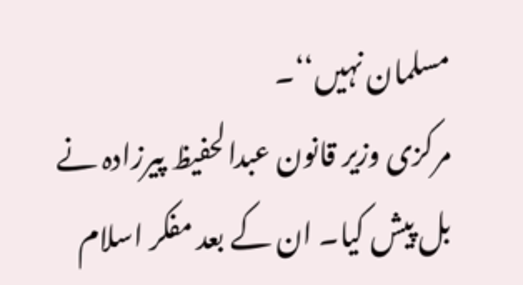مسلمان نہیں‘‘۔
مرکزی وزیر قانون عبدالحفیظ پیرزادہ نے بل پیش کیا۔ ان کے بعد مفکر اسلام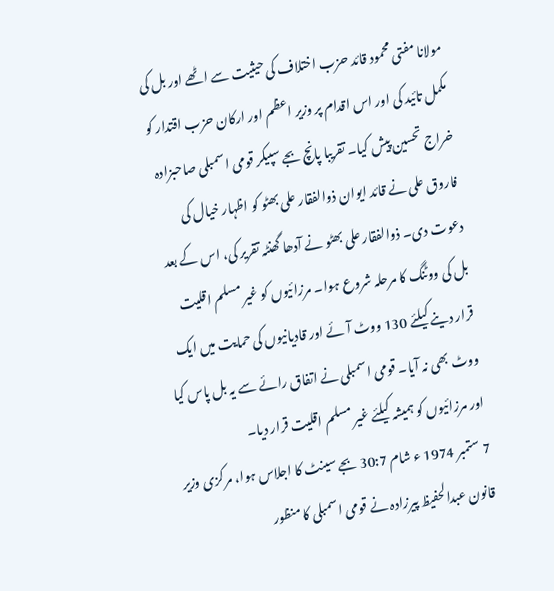مولانا مفتی محمود قائد حزب اختلاف کی حیثیت سے اٹھے اور بل کی مکمل تائید کی اور اس اقدام پر وزیر اعظم اور ارکان حزب اقتدار کو خراج تحسین پیش کیا۔ تقریبا پانچ بجے سپیکر قومی اسمبلی صاحبزادہ فاروق علی نے قائد ایوان ذوالفقار علی بھٹو کو اظہار خیال کی دعوت دی۔ ذوالفقار علی بھٹو نے آدھا گھنٹہ تقریر کی، اس کے بعد بل کی ووٹنگ کا مرحلہ شروع ہوا۔ مرزائیوں کو غیر مسلم اقلیت قرار دینے کیلئے 130 ووٹ آئے اور قادیانیوں کی حمایت میں ایک ووٹ بھی نہ آیا۔ قومی اسمبلی نے اتفاق رائے سے یہ بل پاس کیا اور مرزائیوں کو ہمیشہ کیلئے غیر مسلم اقلیت قرار دیا۔
7 ستمبر 1974 ء شام 30:7 بجے سینٹ کا اجلاس ہوا، مرکزی وزیر قانون عبدالحفیظ پیرزادہ نے قومی اسمبلی کا منظور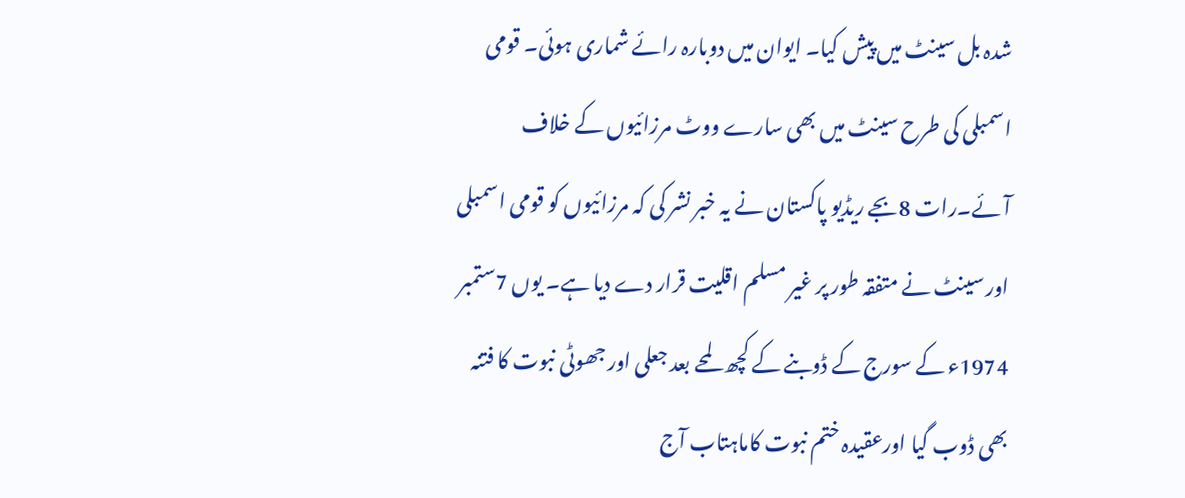شدہ بل سینٹ میں پیش کیا۔ ایوان میں دوبارہ رائے شماری ہوئی۔ قومی اسمبلی کی طرح سینٹ میں بھی سارے ووٹ مرزائیوں کے خلاف آئے۔رات 8بجے ریڈیو پاکستان نے یہ خبر نشر کی کہ مرزائیوں کو قومی اسمبلی اور سینٹ نے متفقہ طور پر غیر مسلم اقلیت قرار دے دیا ہے۔ یوں 7ستمبر 1974ء کے سورج کے ڈوبنے کے کچھ لمحے بعد جعلی اور جھوٹی نبوت کا فتنہ بھی ڈوب گیا اورعقیدہ ختم نبوت کاماہتاب آج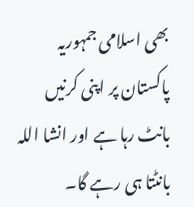بھی اسلامی جمہوریہ پاکستان پر اپنی کرنیں بانٹ رہا ہے اور انشا اللہ بانٹتا ہی رہے گا۔